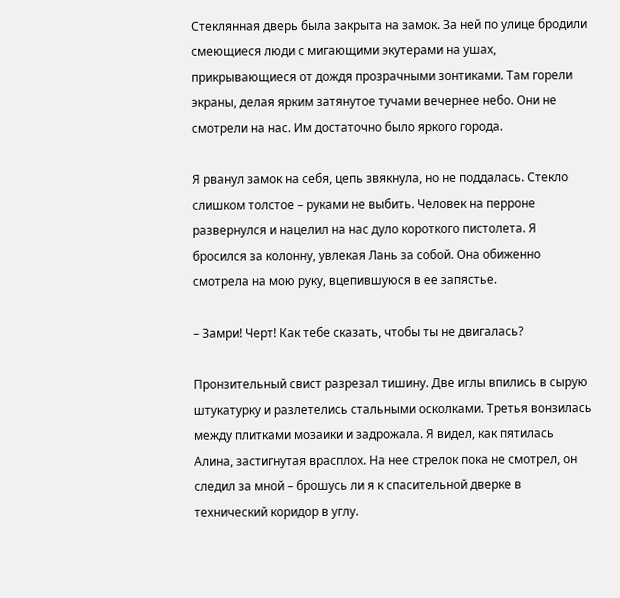Стеклянная дверь была закрыта на замок. За ней по улице бродили смеющиеся люди с мигающими экутерами на ушах, прикрывающиеся от дождя прозрачными зонтиками. Там горели экраны, делая ярким затянутое тучами вечернее небо. Они не смотрели на нас. Им достаточно было яркого города.

Я рванул замок на себя, цепь звякнула, но не поддалась. Стекло слишком толстое – руками не выбить. Человек на перроне развернулся и нацелил на нас дуло короткого пистолета. Я бросился за колонну, увлекая Лань за собой. Она обиженно смотрела на мою руку, вцепившуюся в ее запястье.

– Замри! Черт! Как тебе сказать, чтобы ты не двигалась?

Пронзительный свист разрезал тишину. Две иглы впились в сырую штукатурку и разлетелись стальными осколками. Третья вонзилась между плитками мозаики и задрожала. Я видел, как пятилась Алина, застигнутая врасплох. На нее стрелок пока не смотрел, он следил за мной – брошусь ли я к спасительной дверке в технический коридор в углу.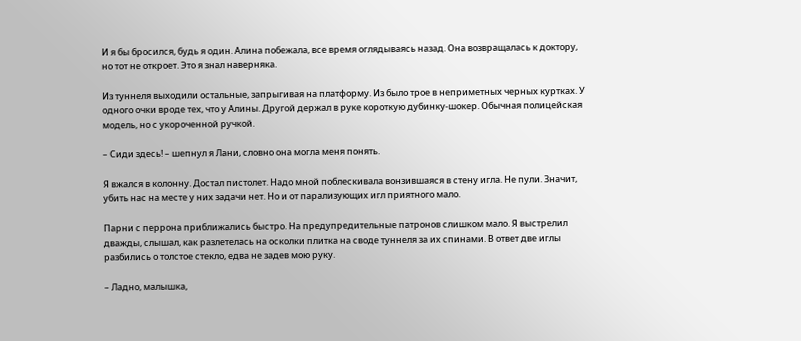И я бы бросился, будь я один. Алина побежала, все время оглядываясь назад. Она возвращалась к доктору, но тот не откроет. Это я знал наверняка.

Из туннеля выходили остальные, запрыгивая на платформу. Из было трое в неприметных черных куртках. У одного очки вроде тех, что у Алины. Другой держал в руке короткую дубинку-шокер. Обычная полицейская модель, но с укороченной ручкой.

– Сиди здесь! – шепнул я Лани, словно она могла меня понять.

Я вжался в колонну. Достал пистолет. Надо мной поблескивала вонзившаяся в стену игла. Не пули. Значит, убить нас на месте у них задачи нет. Но и от парализующих игл приятного мало.

Парни с перрона приближались быстро. На предупредительные патронов слишком мало. Я выстрелил дважды, слышал, как разлетелась на осколки плитка на своде туннеля за их спинами. В ответ две иглы разбились о толстое стекло, едва не задев мою руку.

– Ладно, малышка,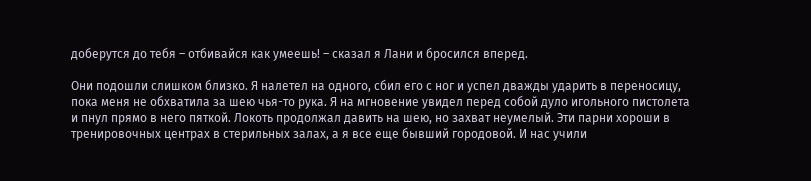доберутся до тебя – отбивайся как умеешь! – сказал я Лани и бросился вперед.

Они подошли слишком близко. Я налетел на одного, сбил его с ног и успел дважды ударить в переносицу, пока меня не обхватила за шею чья-то рука. Я на мгновение увидел перед собой дуло игольного пистолета и пнул прямо в него пяткой. Локоть продолжал давить на шею, но захват неумелый. Эти парни хороши в тренировочных центрах в стерильных залах, а я все еще бывший городовой. И нас учили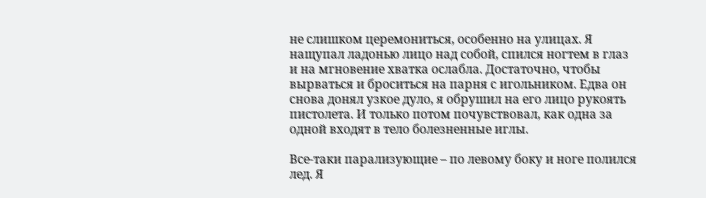не слишком церемониться, особенно на улицах. Я нащупал ладонью лицо над собой, спился ногтем в глаз и на мгновение хватка ослабла. Достаточно, чтобы вырваться и броситься на парня с игольником. Едва он снова донял узкое дуло, я обрушил на его лицо рукоять пистолета. И только потом почувствовал, как одна за одной входят в тело болезненные иглы.

Все-таки парализующие – по левому боку и ноге полился лед. Я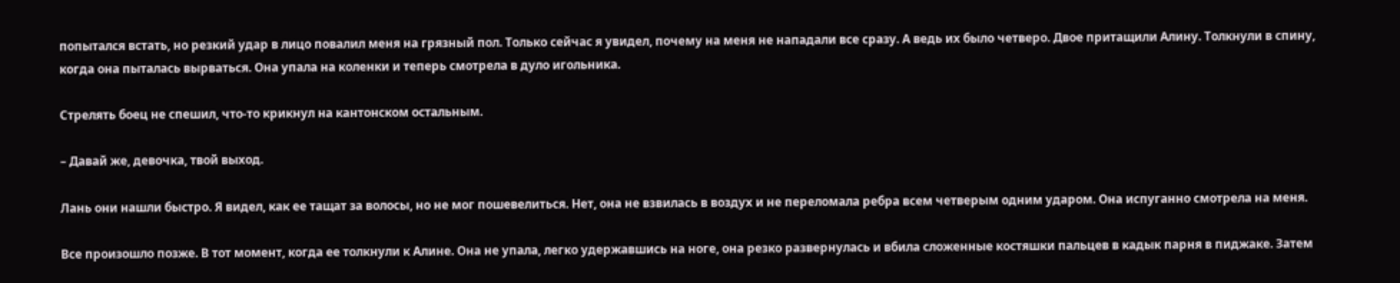попытался встать, но резкий удар в лицо повалил меня на грязный пол. Только сейчас я увидел, почему на меня не нападали все сразу. А ведь их было четверо. Двое притащили Алину. Толкнули в спину, когда она пыталась вырваться. Она упала на коленки и теперь смотрела в дуло игольника.

Стрелять боец не спешил, что-то крикнул на кантонском остальным.

– Давай же, девочка, твой выход.

Лань они нашли быстро. Я видел, как ее тащат за волосы, но не мог пошевелиться. Нет, она не взвилась в воздух и не переломала ребра всем четверым одним ударом. Она испуганно смотрела на меня.

Все произошло позже. В тот момент, когда ее толкнули к Алине. Она не упала, легко удержавшись на ноге, она резко развернулась и вбила сложенные костяшки пальцев в кадык парня в пиджаке. Затем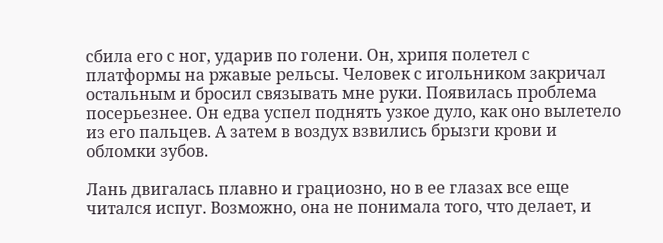сбила его с ног, ударив по голени. Он, хрипя полетел с платформы на ржавые рельсы. Человек с игольником закричал остальным и бросил связывать мне руки. Появилась проблема посерьезнее. Он едва успел поднять узкое дуло, как оно вылетело из его пальцев. А затем в воздух взвились брызги крови и обломки зубов.

Лань двигалась плавно и грациозно, но в ее глазах все еще читался испуг. Возможно, она не понимала того, что делает, и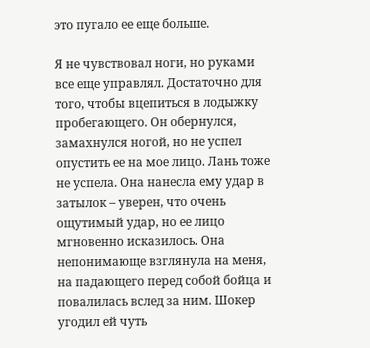это пугало ее еще больше.

Я не чувствовал ноги, но руками все еще управлял. Достаточно для того, чтобы вцепиться в лодыжку пробегающего. Он обернулся, замахнулся ногой, но не успел опустить ее на мое лицо. Лань тоже не успела. Она нанесла ему удар в затылок – уверен, что очень ощутимый удар, но ее лицо мгновенно исказилось. Она непонимающе взглянула на меня, на падающего перед собой бойца и повалилась вслед за ним. Шокер угодил ей чуть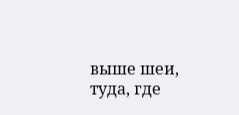выше шеи, туда, где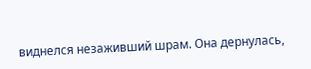виднелся незаживший шрам. Она дернулась,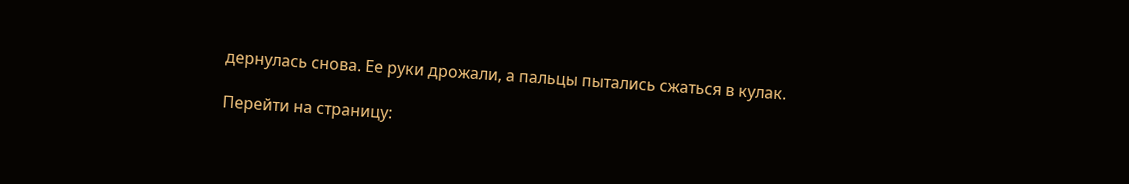дернулась снова. Ее руки дрожали, а пальцы пытались сжаться в кулак.

Перейти на страницу: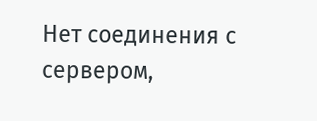Нет соединения с сервером,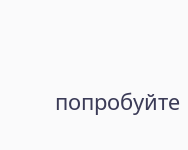попробуйте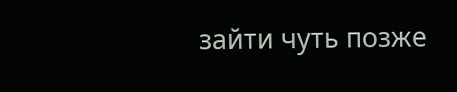зайти чуть позже